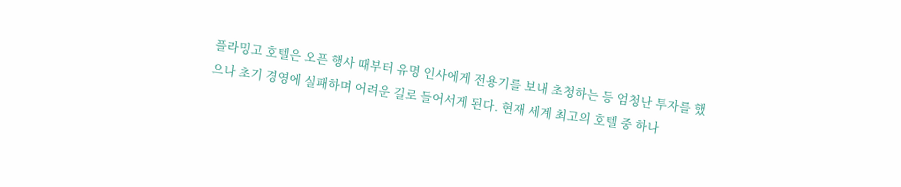플라밍고 호텔은 오픈 행사 때부터 유명 인사에게 전용기를 보내 초청하는 등 엄청난 투자를 했으나 초기 경영에 실패하며 어려운 길로 들어서게 된다. 현재 세계 최고의 호텔 중 하나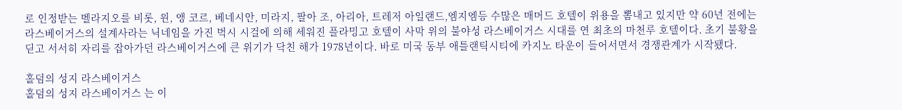로 인정받는 벨라지오를 비롯, 윈, 앵 코르, 베네시안, 미라지, 팔아 조, 아리아, 트레저 아일랜드,엠지엠등 수많은 매머드 호텔이 위용을 뽐내고 있지만 약 60년 전에는 라스베이거스의 설계사라는 닉네임을 가진 벅시 시걸에 의해 세워진 플라밍고 호텔이 사막 위의 불야성 라스베이거스 시대를 연 최초의 마천루 호텔이다. 초기 불황을 딛고 서서히 자리를 잡아가던 라스베이거스에 큰 위기가 닥친 해가 1978년이다. 바로 미국 동부 애틀랜틱시티에 카지노 타운이 들어서면서 경쟁관계가 시작됐다.

홀덤의 성지 라스베이거스
홀덤의 성지 라스베이거스 는 이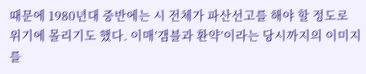때문에 1980년대 중반에는 시 전체가 파산선고를 해야 할 정도로 위기에 몰리기도 했다. 이매’갬블과 환약’이라는 당시까지의 이미지를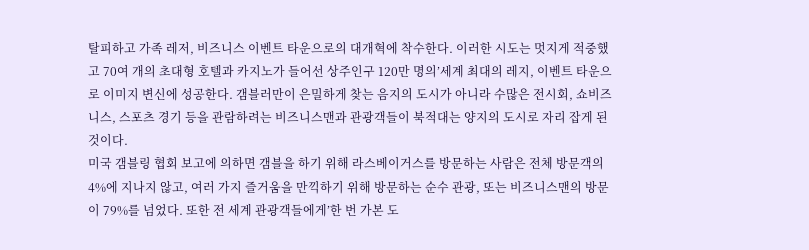탈피하고 가족 레저, 비즈니스 이벤트 타운으로의 대개혁에 착수한다. 이러한 시도는 멋지게 적중했고 70여 개의 초대형 호텔과 카지노가 들어선 상주인구 120만 명의’세계 최대의 레지, 이벤트 타운으로 이미지 변신에 성공한다. 갬블러만이 은밀하게 찾는 음지의 도시가 아니라 수많은 전시회, 쇼비즈니스, 스포츠 경기 등을 관람하려는 비즈니스맨과 관광객들이 북적대는 양지의 도시로 자리 잡게 된 것이다.
미국 갬블링 협회 보고에 의하면 갬블을 하기 위해 라스베이거스를 방문하는 사람은 전체 방문객의 4%에 지나지 않고, 여러 가지 즐거움을 만끽하기 위해 방문하는 순수 관광, 또는 비즈니스맨의 방문이 79%를 넘었다. 또한 전 세계 관광객들에게’한 번 가본 도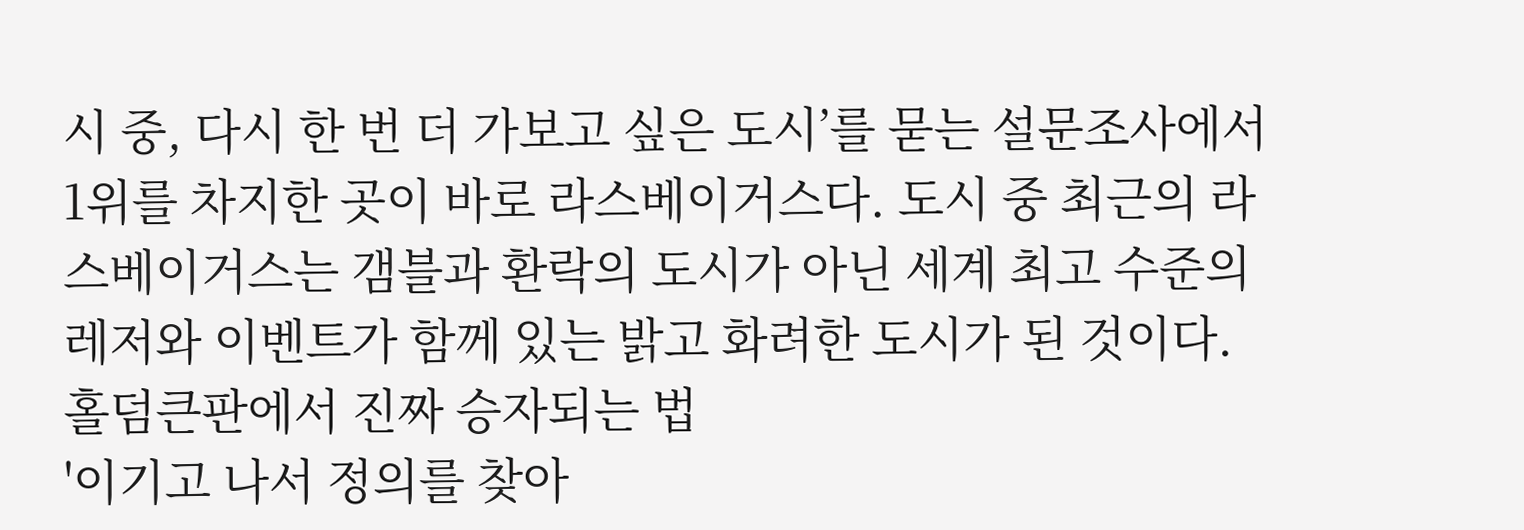시 중, 다시 한 번 더 가보고 싶은 도시’를 묻는 설문조사에서 1위를 차지한 곳이 바로 라스베이거스다. 도시 중 최근의 라스베이거스는 갬블과 환락의 도시가 아닌 세계 최고 수준의 레저와 이벤트가 함께 있는 밝고 화려한 도시가 된 것이다.
홀덤큰판에서 진짜 승자되는 법
'이기고 나서 정의를 찾아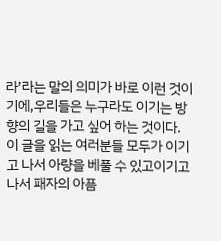라’라는 말의 의미가 바로 이런 것이기에,우리들은 누구라도 이기는 방향의 길을 가고 싶어 하는 것이다. 이 글을 읽는 여러분들 모두가 이기고 나서 아량을 베풀 수 있고이기고 나서 패자의 아픔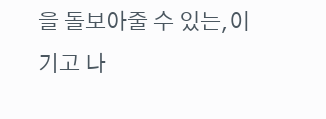을 돌보아줄 수 있는,이기고 나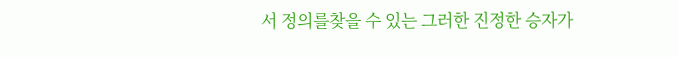서 정의를찾을 수 있는 그러한 진정한 승자가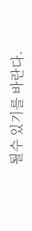될수 있기를 바란다.